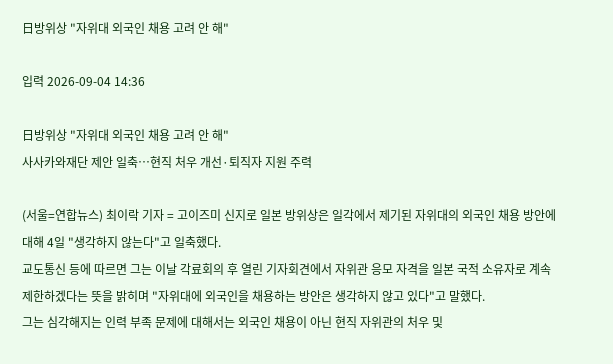日방위상 "자위대 외국인 채용 고려 안 해"

입력 2026-09-04 14:36

日방위상 "자위대 외국인 채용 고려 안 해"
사사카와재단 제안 일축…현직 처우 개선·퇴직자 지원 주력

(서울=연합뉴스) 최이락 기자 = 고이즈미 신지로 일본 방위상은 일각에서 제기된 자위대의 외국인 채용 방안에 대해 4일 "생각하지 않는다"고 일축했다.
교도통신 등에 따르면 그는 이날 각료회의 후 열린 기자회견에서 자위관 응모 자격을 일본 국적 소유자로 계속 제한하겠다는 뜻을 밝히며 "자위대에 외국인을 채용하는 방안은 생각하지 않고 있다"고 말했다.
그는 심각해지는 인력 부족 문제에 대해서는 외국인 채용이 아닌 현직 자위관의 처우 및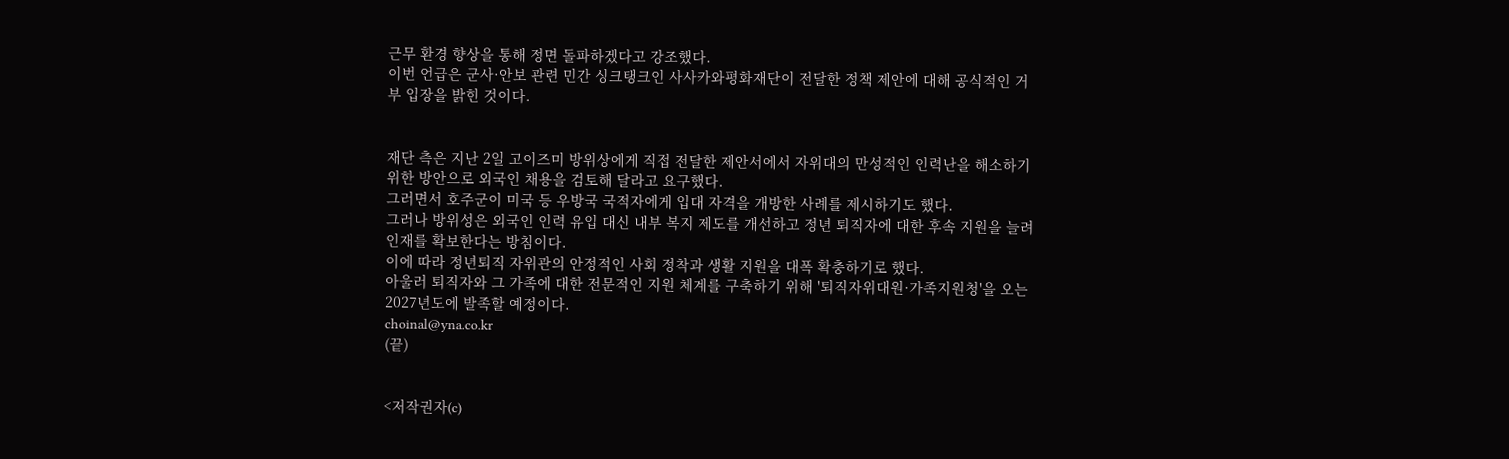근무 환경 향상을 통해 정면 돌파하겠다고 강조했다.
이번 언급은 군사·안보 관련 민간 싱크탱크인 사사카와평화재단이 전달한 정책 제안에 대해 공식적인 거부 입장을 밝힌 것이다.


재단 측은 지난 2일 고이즈미 방위상에게 직접 전달한 제안서에서 자위대의 만성적인 인력난을 해소하기 위한 방안으로 외국인 채용을 검토해 달라고 요구했다.
그러면서 호주군이 미국 등 우방국 국적자에게 입대 자격을 개방한 사례를 제시하기도 했다.
그러나 방위성은 외국인 인력 유입 대신 내부 복지 제도를 개선하고 정년 퇴직자에 대한 후속 지원을 늘려 인재를 확보한다는 방침이다.
이에 따라 정년퇴직 자위관의 안정적인 사회 정착과 생활 지원을 대폭 확충하기로 했다.
아울러 퇴직자와 그 가족에 대한 전문적인 지원 체계를 구축하기 위해 '퇴직자위대원·가족지원청'을 오는 2027년도에 발족할 예정이다.
choinal@yna.co.kr
(끝)


<저작권자(c)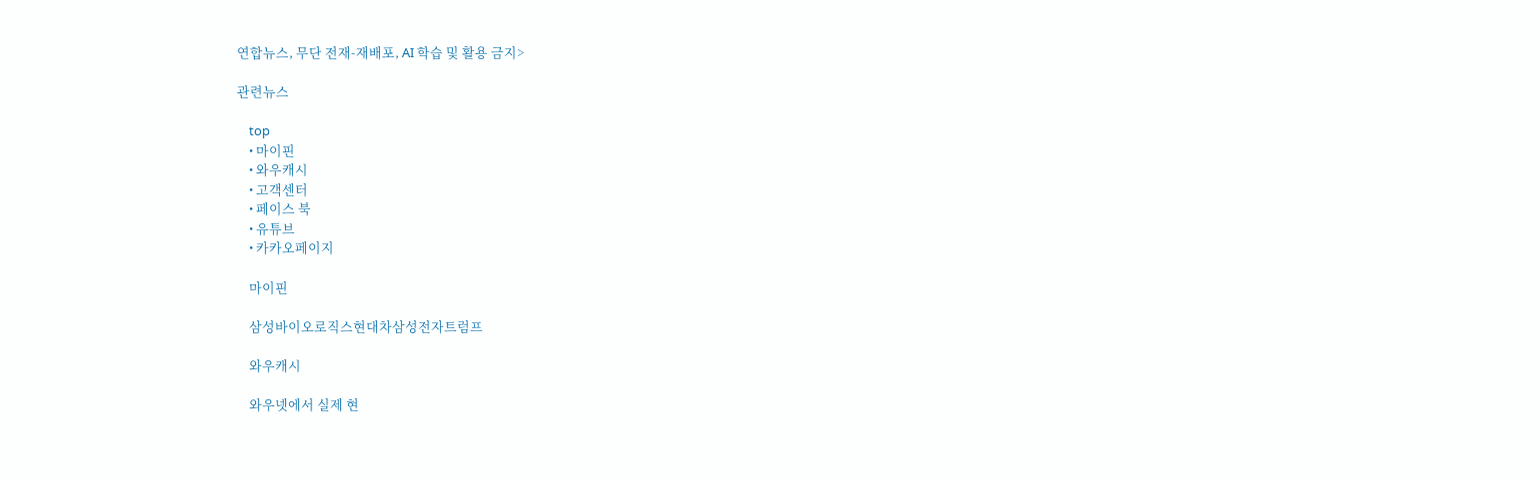연합뉴스, 무단 전재-재배포, AI 학습 및 활용 금지>

관련뉴스

    top
    • 마이핀
    • 와우캐시
    • 고객센터
    • 페이스 북
    • 유튜브
    • 카카오페이지

    마이핀

    삼성바이오로직스현대차삼성전자트럼프

    와우캐시

    와우넷에서 실제 현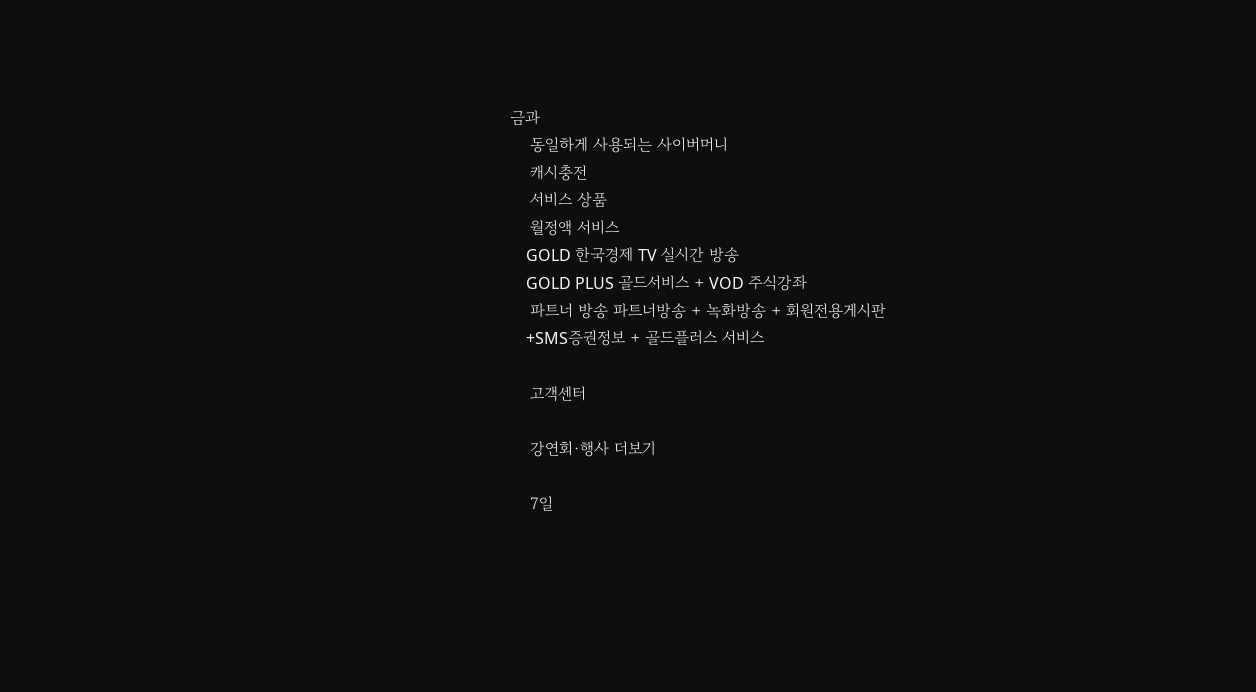금과
    동일하게 사용되는 사이버머니
    캐시충전
    서비스 상품
    월정액 서비스
    GOLD 한국경제 TV 실시간 방송
    GOLD PLUS 골드서비스 + VOD 주식강좌
    파트너 방송 파트너방송 + 녹화방송 + 회원전용게시판
    +SMS증권정보 + 골드플러스 서비스

    고객센터

    강연회·행사 더보기

    7일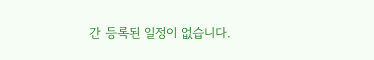간 등록된 일정이 없습니다.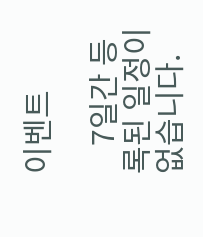이벤트

    7일간 등록된 일정이 없습니다.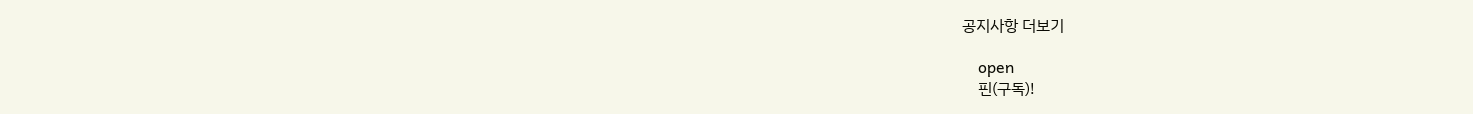공지사항 더보기

    open
    핀(구독)!